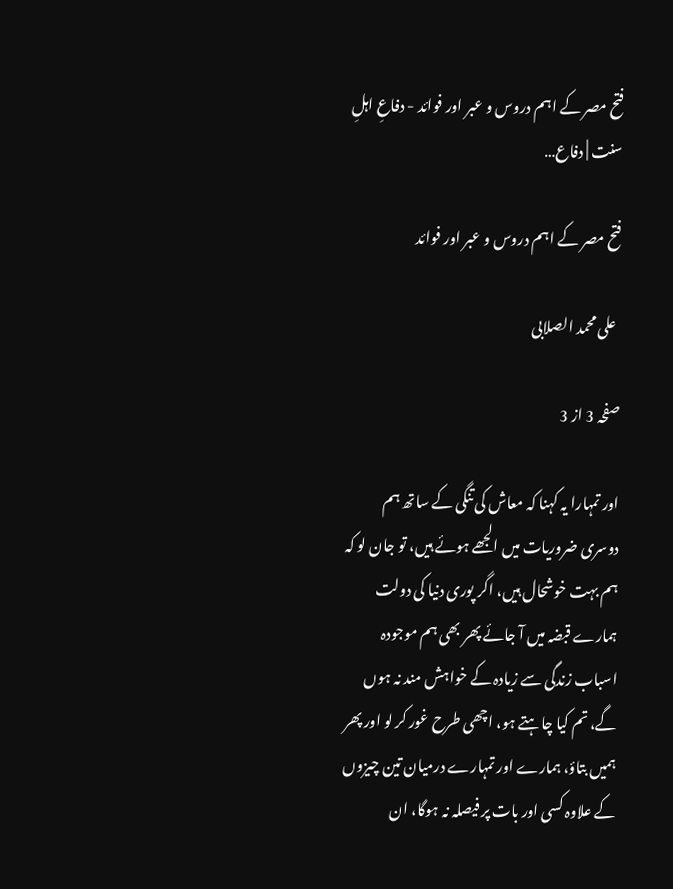فتح مصر کے اہم دروس و عبر اور فوائد - دفاعِ اہلِ سنت | دفاع…

فتح مصر کے اہم دروس و عبر اور فوائد

  علی محمد الصلابی

صفحہ 3 از 3

اور تمہارا یہ کہنا کہ معاش کی تنگی کے ساتھ ہم دوسری ضروریات میں الجھے ہوئے ہیں، تو جان لو کہ ہم بہت خوشحال ہیں، اگر پوری دنیا کی دولت ہمارے قبضہ میں آ جائے پھر بھی ہم موجودہ اسباب زندگی سے زیادہ کے خواہش مند نہ ہوں گے، تم کیا چاہتے ہو، اچھی طرح غور کر لو اور پھر ہمیں بتاؤ، ہمارے اور تمہارے درمیان تین چیزوں کے علاوہ کسی اور بات پر فیصلہ نہ ہوگا، ان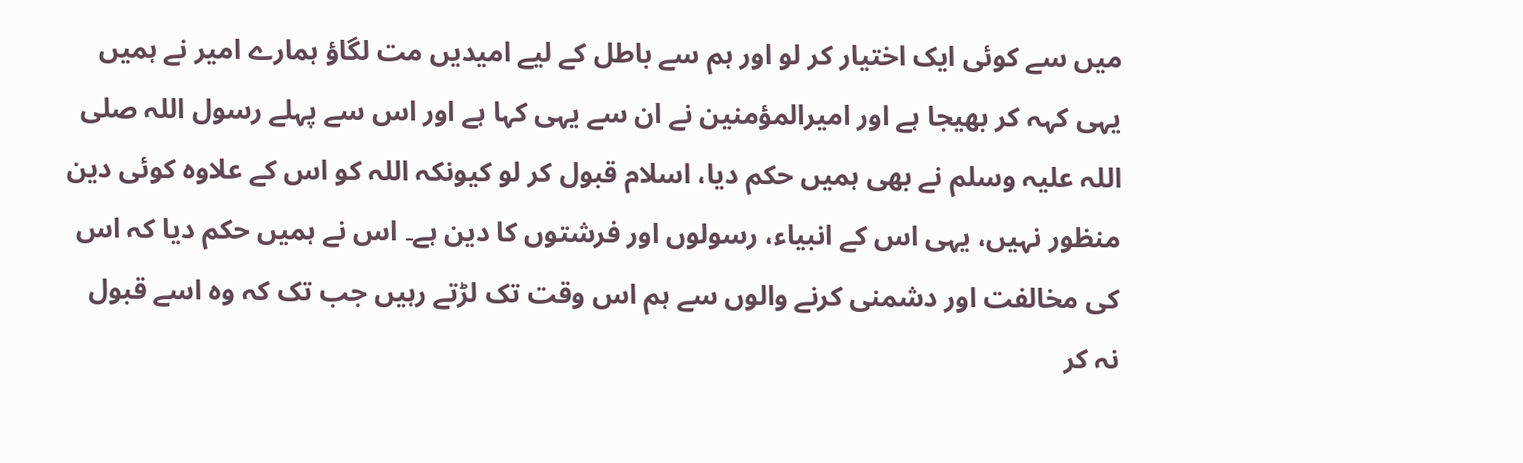میں سے کوئی ایک اختیار کر لو اور ہم سے باطل کے لیے امیدیں مت لگاؤ ہمارے امیر نے ہمیں یہی کہہ کر بھیجا ہے اور امیرالمؤمنین نے ان سے یہی کہا ہے اور اس سے پہلے رسول اللہ صلی اللہ علیہ وسلم نے بھی ہمیں حکم دیا، اسلام قبول کر لو کیونکہ اللہ کو اس کے علاوہ کوئی دین منظور نہیں، یہی اس کے انبیاء، رسولوں اور فرشتوں کا دین ہے۔ اس نے ہمیں حکم دیا کہ اس کی مخالفت اور دشمنی کرنے والوں سے ہم اس وقت تک لڑتے رہیں جب تک کہ وہ اسے قبول نہ کر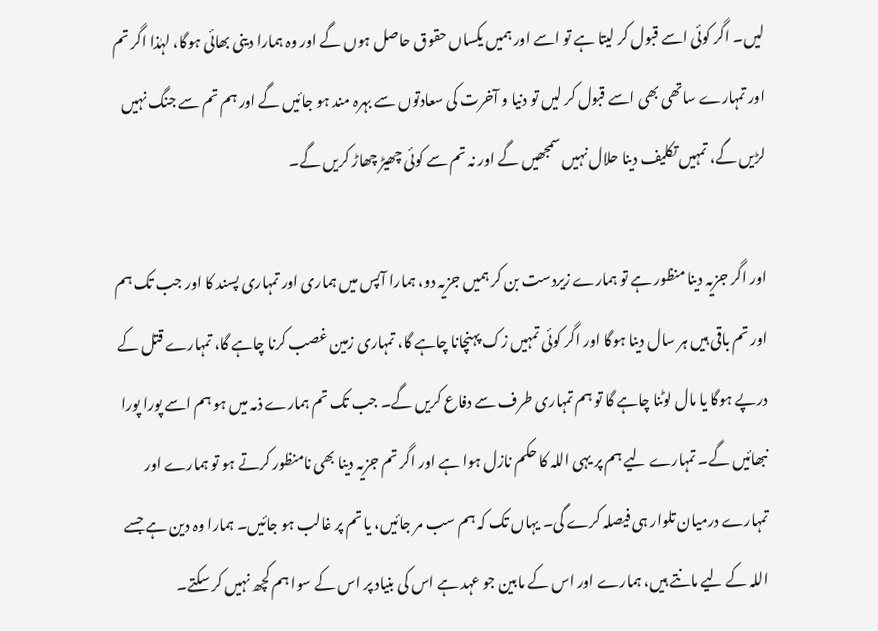لیں۔ اگر کوئی اسے قبول کر لیتا ہے تو اسے اور ہمیں یکساں حقوق حاصل ہوں گے اور وہ ہمارا دینی بھائی ہوگا، لہٰذا اگر تم اور تمہارے ساتھی بھی اسے قبول کر لیں تو دنیا و آخرت کی سعادتوں سے بہرہ مند ہو جائیں گے اور ہم تم سے جنگ نہیں لڑیں گے، تمہیں تکلیف دینا حلال نہیں سمجھیں گے اور نہ تم سے کوئی چھیڑ چھاڑ کریں گے۔

اور اگر جزیہ دینا منظور ہے تو ہمارے زیردست بن کر ہمیں جزیہ دو، ہمارا آپس میں ہماری اور تمہاری پسند کا اور جب تک ہم اور تم باقی ہیں ہر سال دینا ہوگا اور اگر کوئی تمہیں زک پہنچانا چاہے گا، تمہاری زمین غصب کرنا چاہے گا، تمہارے قتل کے درپے ہوگا یا مال لوٹنا چاہے گا تو ہم تمہاری طرف سے دفاع کریں گے۔ جب تک تم ہمارے ذمہ میں ہو ہم اسے پورا پورا نبھائیں گے۔ تمہارے لیے ہم پر یہی اللہ کا حکم نازل ہوا ہے اور اگر تم جزیہ دینا بھی نامنظور کرتے ہو تو ہمارے اور تمہارے درمیان تلوار ہی فیصلہ کرے گی۔ یہاں تک کہ ہم سب مر جائیں، یا تم پر غالب ہو جائیں۔ ہمارا وہ دین ہے جسے اللہ کے لیے مانتے ہیں، ہمارے اور اس کے مابین جو عہد ہے اس کی بنیاد پر اس کے سوا ہم کچھ نہیں کر سکتے۔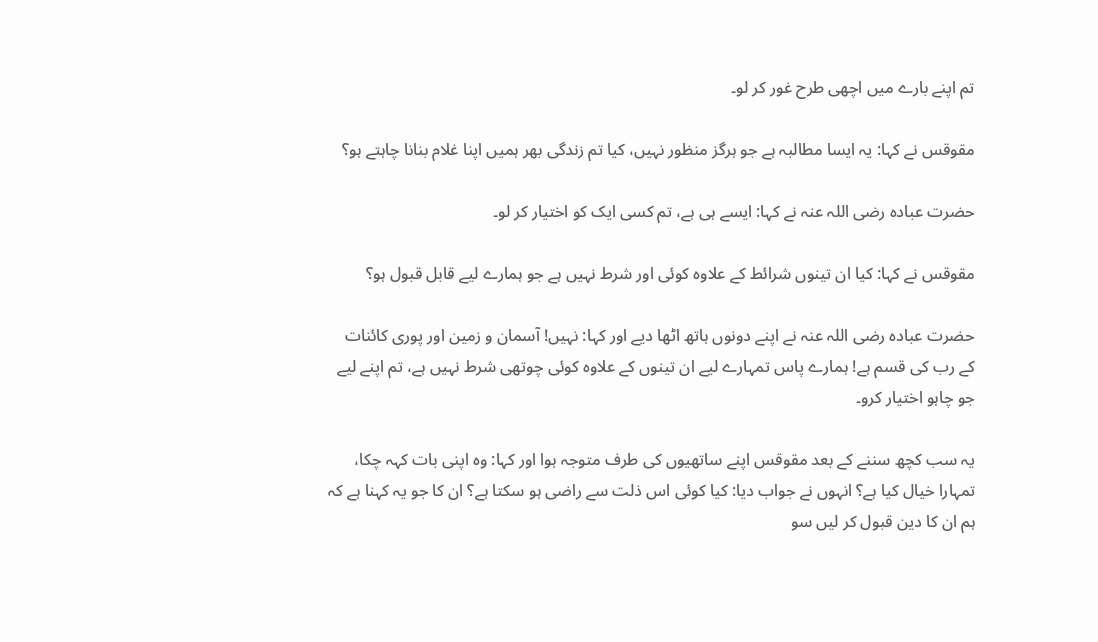تم اپنے بارے میں اچھی طرح غور کر لو۔

مقوقس نے کہا: یہ ایسا مطالبہ ہے جو ہرگز منظور نہیں، کیا تم زندگی بھر ہمیں اپنا غلام بنانا چاہتے ہو؟

حضرت عبادہ رضی اللہ عنہ نے کہا: ایسے ہی ہے، تم کسی ایک کو اختیار کر لو۔

مقوقس نے کہا: کیا ان تینوں شرائط کے علاوہ کوئی اور شرط نہیں ہے جو ہمارے لیے قابل قبول ہو؟

حضرت عبادہ رضی اللہ عنہ نے اپنے دونوں ہاتھ اٹھا دیے اور کہا: نہیں! آسمان و زمین اور پوری کائنات کے رب کی قسم ہے! ہمارے پاس تمہارے لیے ان تینوں کے علاوہ کوئی چوتھی شرط نہیں ہے، تم اپنے لیے جو چاہو اختیار کرو۔

یہ سب کچھ سننے کے بعد مقوقس اپنے ساتھیوں کی طرف متوجہ ہوا اور کہا: وہ اپنی بات کہہ چکا، تمہارا خیال کیا ہے؟ انہوں نے جواب دیا: کیا کوئی اس ذلت سے راضی ہو سکتا ہے؟ ان کا جو یہ کہنا ہے کہ ہم ان کا دین قبول کر لیں سو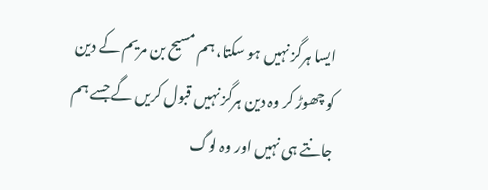ایسا ہرگز نہیں ہو سکتا، ہم مسیح بن مریم کے دین کو چھوڑ کر وہ دین ہرگز نہیں قبول کریں گے جسے ہم جانتے ہی نہیں اور وہ لوگ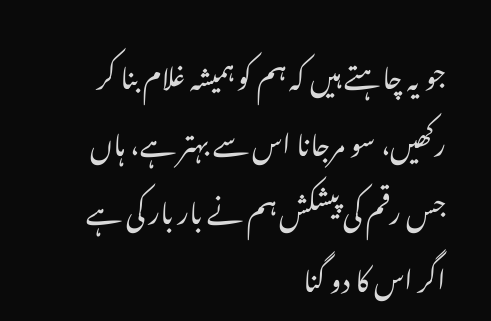جو یہ چاہتے ہیں کہ ہم کو ہمیشہ غلام بنا کر رکھیں، سو مرجانا اس سے بہتر ہے، ہاں جس رقم کی پیشکش ہم نے بار بار کی ہے اگر اس کا دو گنا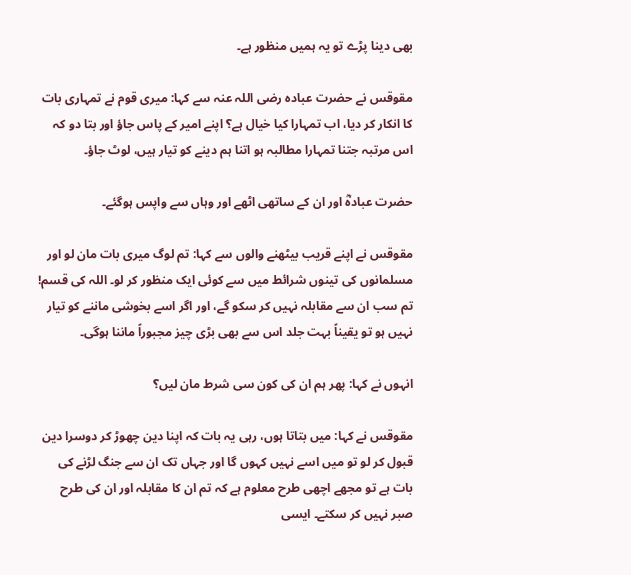بھی دینا پڑے تو یہ ہمیں منظور ہے۔

مقوقس نے حضرت عبادہ رضی اللہ عنہ سے کہا: میری قوم نے تمہاری بات کا انکار کر دیا، اب تمہارا کیا خیال ہے؟ اپنے امیر کے پاس جاؤ اور بتا دو کہ اس مرتبہ جتنا تمہارا مطالبہ ہو اتنا ہم دینے کو تیار ہیں، لوٹ جاؤ۔

حضرت عبادہؓ اور ان کے ساتھی اٹھے اور وہاں سے واپس ہوگئے۔

مقوقس نے اپنے قریب بیٹھنے والوں سے کہا: تم لوگ میری بات مان لو اور مسلمانوں کی تینوں شرائط میں سے کوئی ایک منظور کر لو۔ اللہ کی قسم! تم سب ان سے مقابلہ نہیں کر سکو گے، اور اگر اسے بخوشی ماننے کو تیار نہیں ہو تو یقیناً بہت جلد اس سے بھی بڑی چیز مجبوراً ماننا ہوگی۔

انہوں نے کہا: پھر ہم ان کی کون سی شرط مان لیں؟

مقوقس نے کہا: میں بتاتا ہوں، رہی یہ بات کہ اپنا دین چھوڑ کر دوسرا دین قبول کر لو تو میں اسے نہیں کہوں گا اور جہاں تک ان سے جنگ لڑنے کی بات ہے تو مجھے اچھی طرح معلوم ہے کہ تم ان کا مقابلہ اور ان کی طرح صبر نہیں کر سکتے۔ ایسی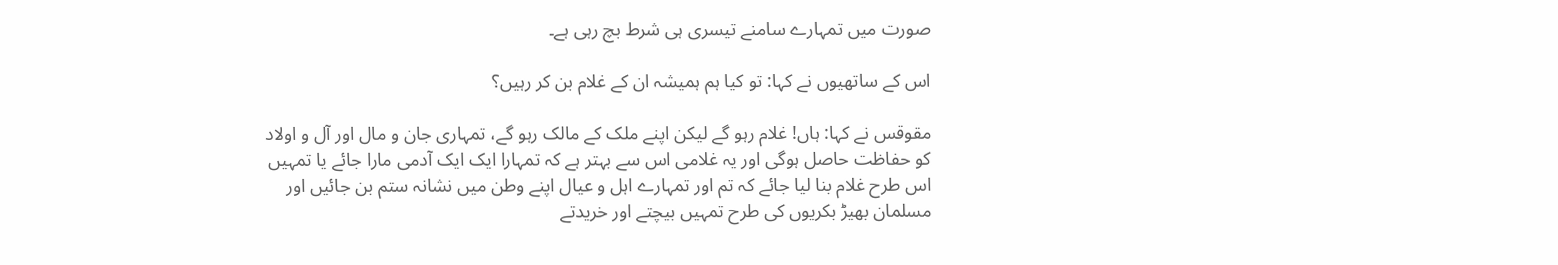صورت میں تمہارے سامنے تیسری ہی شرط بچ رہی ہے۔

اس کے ساتھیوں نے کہا: تو کیا ہم ہمیشہ ان کے غلام بن کر رہیں؟

مقوقس نے کہا: ہاں! غلام رہو گے لیکن اپنے ملک کے مالک رہو گے، تمہاری جان و مال اور آل و اولاد کو حفاظت حاصل ہوگی اور یہ غلامی اس سے بہتر ہے کہ تمہارا ایک ایک آدمی مارا جائے یا تمہیں اس طرح غلام بنا لیا جائے کہ تم اور تمہارے اہل و عیال اپنے وطن میں نشانہ ستم بن جائیں اور مسلمان بھیڑ بکریوں کی طرح تمہیں بیچتے اور خریدتے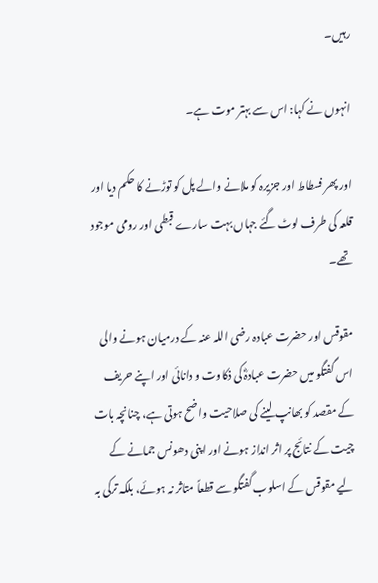رہیں۔

انہوں نے کہا: اس سے بہتر موت ہے۔

اور پھر فسطاط اور جزیرہ کو ملانے والے پل کو توڑنے کا حکم دیا اور قلعہ کی طرف لوٹ گئے جہاں بہت سارے قبطی اور رومی موجود تھے۔

مقوقس اور حضرت عبادہ رضی اللہ عنہ کے درمیان ہونے والی اس گفتگو میں حضرت عبادہؓ کی ذکاوت و دانائی اور اپنے حریف کے مقصد کو بھانپ لینے کی صلاحیت واضح ہوتی ہے، چنانچہ بات چیت کے نتائج پر اثر انداز ہونے اور اپنی دھونس جمانے کے لیے مقوقس کے اسلوب گفتگو سے قطعاً متاثر نہ ہوئے، بلکہ ترکی بہ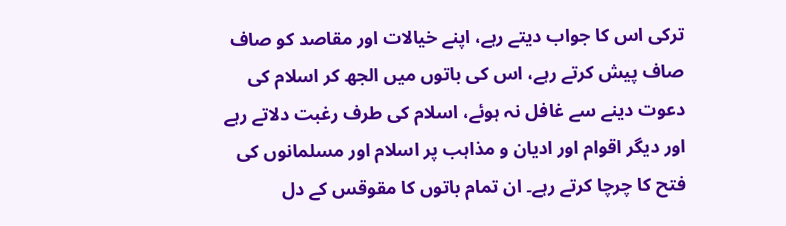ترکی اس کا جواب دیتے رہے، اپنے خیالات اور مقاصد کو صاف صاف پیش کرتے رہے، اس کی باتوں میں الجھ کر اسلام کی دعوت دینے سے غافل نہ ہوئے، اسلام کی طرف رغبت دلاتے رہے اور دیگر اقوام اور ادیان و مذاہب پر اسلام اور مسلمانوں کی فتح کا چرچا کرتے رہے۔ ان تمام باتوں کا مقوقس کے دل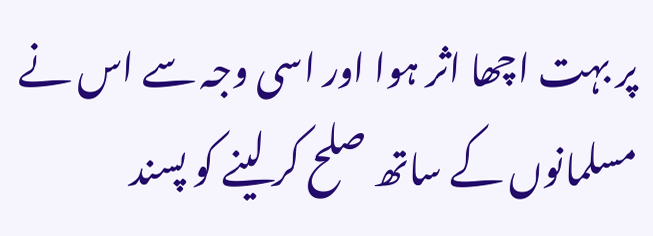پر بہت اچھا اثر ہوا اور اسی وجہ سے اس نے مسلمانوں کے ساتھ صلح کر لینے کو پسند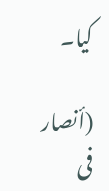کیا۔

(أنصار فی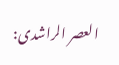العصر الراشدی: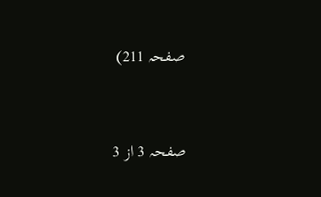صفحہ 211)


صفحہ 3 از 3